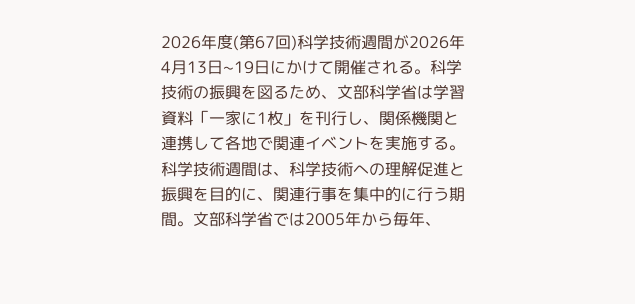2026年度(第67回)科学技術週間が2026年4月13日~19日にかけて開催される。科学技術の振興を図るため、文部科学省は学習資料「一家に1枚」を刊行し、関係機関と連携して各地で関連イベントを実施する。
科学技術週間は、科学技術への理解促進と振興を目的に、関連行事を集中的に行う期間。文部科学省では2005年から毎年、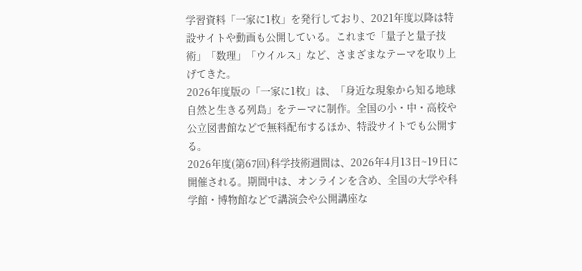学習資料「一家に1枚」を発行しており、2021年度以降は特設サイトや動画も公開している。これまで「量子と量子技術」「数理」「ウイルス」など、さまざまなテーマを取り上げてきた。
2026年度版の「一家に1枚」は、「身近な現象から知る地球 自然と生きる列島」をテーマに制作。全国の小・中・高校や公立図書館などで無料配布するほか、特設サイトでも公開する。
2026年度(第67回)科学技術週間は、2026年4月13日~19日に開催される。期間中は、オンラインを含め、全国の大学や科学館・博物館などで講演会や公開講座な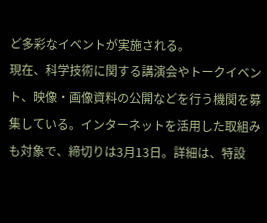ど多彩なイベントが実施される。
現在、科学技術に関する講演会やトークイベント、映像・画像資料の公開などを行う機関を募集している。インターネットを活用した取組みも対象で、締切りは3月13日。詳細は、特設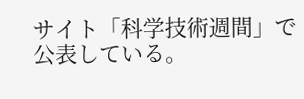サイト「科学技術週間」で公表している。